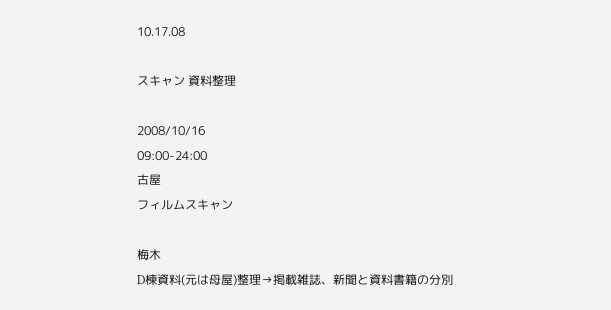10.17.08

スキャン 資料整理

2008/10/16
09:00-24:00
古屋
フィルムスキャン

梅木
D棟資料(元は母屋)整理→掲載雑誌、新聞と資料書籍の分別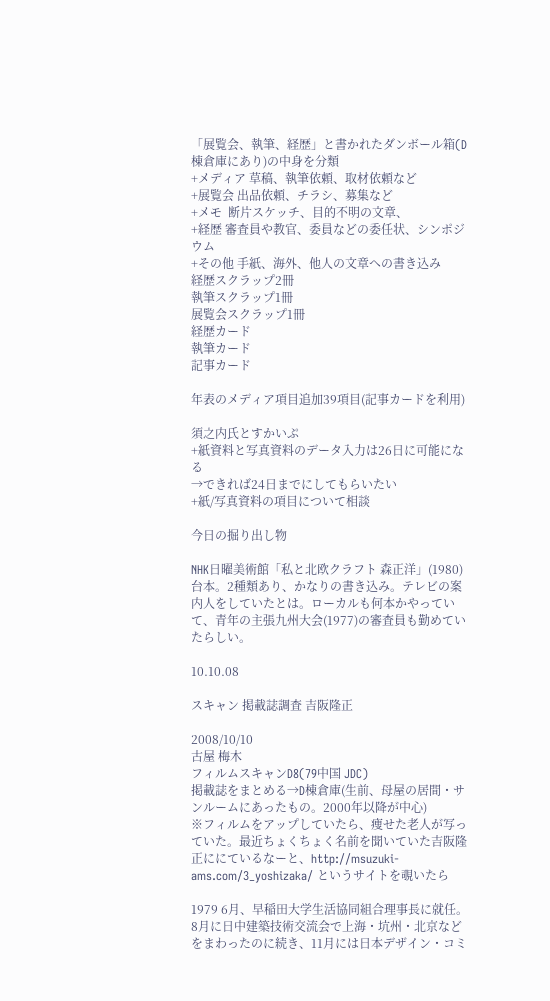「展覧会、執筆、経歴」と書かれたダンボール箱(D棟倉庫にあり)の中身を分類
+メディア 草稿、執筆依頼、取材依頼など
+展覧会 出品依頼、チラシ、募集など
+メモ  断片スケッチ、目的不明の文章、
+経歴 審査員や教官、委員などの委任状、シンポジウム
+その他 手紙、海外、他人の文章への書き込み
経歴スクラップ2冊
執筆スクラップ1冊
展覧会スクラップ1冊
経歴カード
執筆カード
記事カード

年表のメディア項目追加39項目(記事カードを利用)

須之内氏とすかいぷ
+紙資料と写真資料のデータ入力は26日に可能になる
→できれば24日までにしてもらいたい
+紙/写真資料の項目について相談

今日の掘り出し物

NHK日曜美術館「私と北欧クラフト 森正洋」(1980)台本。2種類あり、かなりの書き込み。テレビの案内人をしていたとは。ローカルも何本かやっていて、青年の主張九州大会(1977)の審査員も勤めていたらしい。

10.10.08

スキャン 掲載誌調査 吉阪隆正

2008/10/10
古屋 梅木
フィルムスキャンD8(79中国 JDC)
掲載誌をまとめる→D棟倉庫(生前、母屋の居間・サンルームにあったもの。2000年以降が中心)
※フィルムをアップしていたら、痩せた老人が写っていた。最近ちょくちょく名前を聞いていた吉阪隆正ににているなーと、http://msuzuki-ams.com/3_yoshizaka/ というサイトを覗いたら

1979 6月、早稲田大学生活協同組合理事長に就任。8月に日中建築技術交流会で上海・坑州・北京などをまわったのに続き、11月には日本デザイン・コミ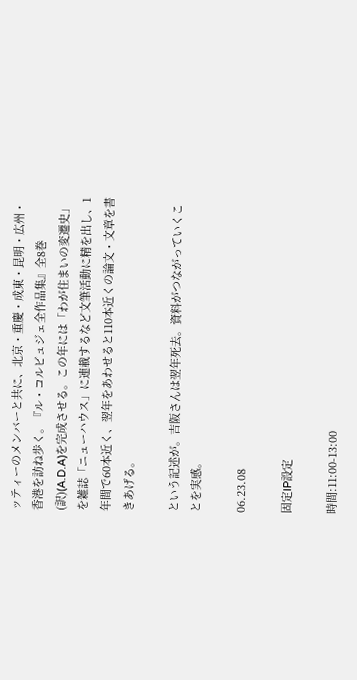ッティーのメンバーと共に、北京・重慶・成東・昆明・広州・香港を訪ね歩く。『ル・コルビュジェ全作品集』全8巻(訳)(A.D.A)を完成させる。この年には「わが住まいの変遷史」を雑誌「ニューハウス」に連載するなど文筆活動に精を出し、1年間で60本近く、翌年をあわせると110本近くの論文・文章を書きあげる。

という記述が。吉阪さんは翌年死去。資料がつながっていくことを実感。

06.23.08

固定IP設定

時間:11:00-13:00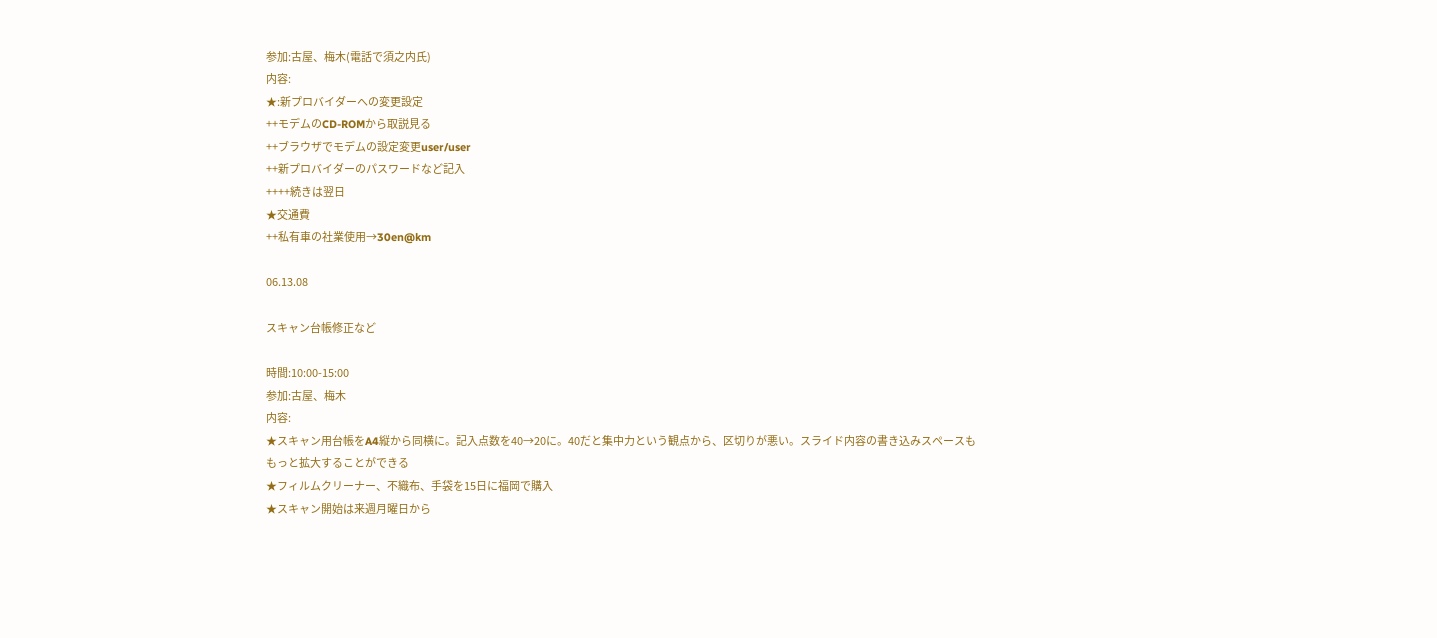参加:古屋、梅木(電話で須之内氏)
内容:
★:新プロバイダーへの変更設定
++モデムのCD-ROMから取説見る
++ブラウザでモデムの設定変更user/user
++新プロバイダーのパスワードなど記入
++++続きは翌日
★交通費
++私有車の社業使用→30en@km

06.13.08

スキャン台帳修正など

時間:10:00-15:00
参加:古屋、梅木
内容:
★スキャン用台帳をA4縦から同横に。記入点数を40→20に。40だと集中力という観点から、区切りが悪い。スライド内容の書き込みスペースももっと拡大することができる
★フィルムクリーナー、不織布、手袋を15日に福岡で購入
★スキャン開始は来週月曜日から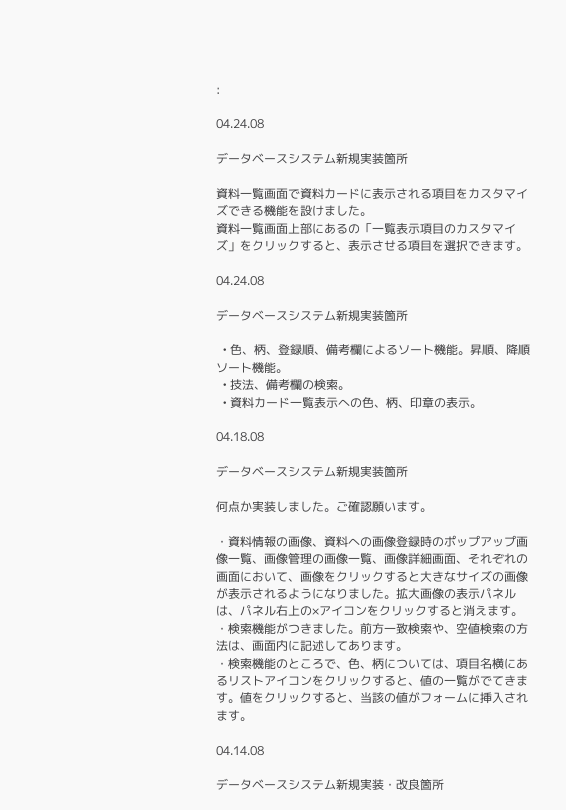:

04.24.08

データベースシステム新規実装箇所

資料一覧画面で資料カードに表示される項目をカスタマイズできる機能を設けました。
資料一覧画面上部にあるの「一覧表示項目のカスタマイズ」をクリックすると、表示させる項目を選択できます。

04.24.08

データベースシステム新規実装箇所

  • 色、柄、登録順、備考欄によるソート機能。昇順、降順ソート機能。
  • 技法、備考欄の検索。
  • 資料カード一覧表示への色、柄、印章の表示。

04.18.08

データベースシステム新規実装箇所

何点か実装しました。ご確認願います。

・資料情報の画像、資料への画像登録時のポップアップ画像一覧、画像管理の画像一覧、画像詳細画面、それぞれの画面において、画像をクリックすると大きなサイズの画像が表示されるようになりました。拡大画像の表示パネルは、パネル右上の×アイコンをクリックすると消えます。
・検索機能がつきました。前方一致検索や、空値検索の方法は、画面内に記述してあります。
・検索機能のところで、色、柄については、項目名横にあるリストアイコンをクリックすると、値の一覧がでてきます。値をクリックすると、当該の値がフォームに挿入されます。

04.14.08

データベースシステム新規実装・改良箇所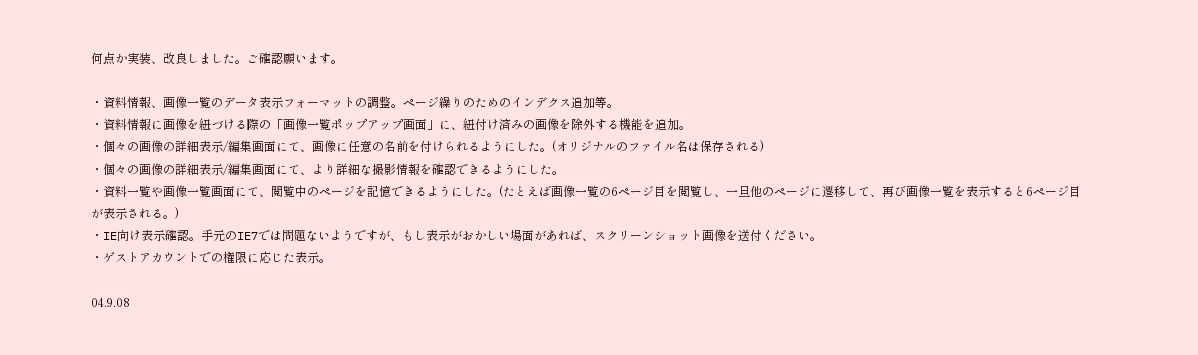何点か実装、改良しました。ご確認願います。

・資料情報、画像一覧のデータ表示フォーマットの調整。ページ繰りのためのインデクス追加等。
・資料情報に画像を紐づける際の「画像一覧ポップアップ画面」に、紐付け済みの画像を除外する機能を追加。
・個々の画像の詳細表示/編集画面にて、画像に任意の名前を付けられるようにした。(オリジナルのファイル名は保存される)
・個々の画像の詳細表示/編集画面にて、より詳細な撮影情報を確認できるようにした。
・資料一覧や画像一覧画面にて、閲覧中のページを記憶できるようにした。(たとえば画像一覧の6ページ目を閲覧し、一旦他のページに遷移して、再び画像一覧を表示すると6ページ目が表示される。)
・IE向け表示確認。手元のIE7では問題ないようですが、もし表示がおかしい場面があれば、スクリーンショット画像を送付ください。
・ゲストアカウントでの権限に応じた表示。

04.9.08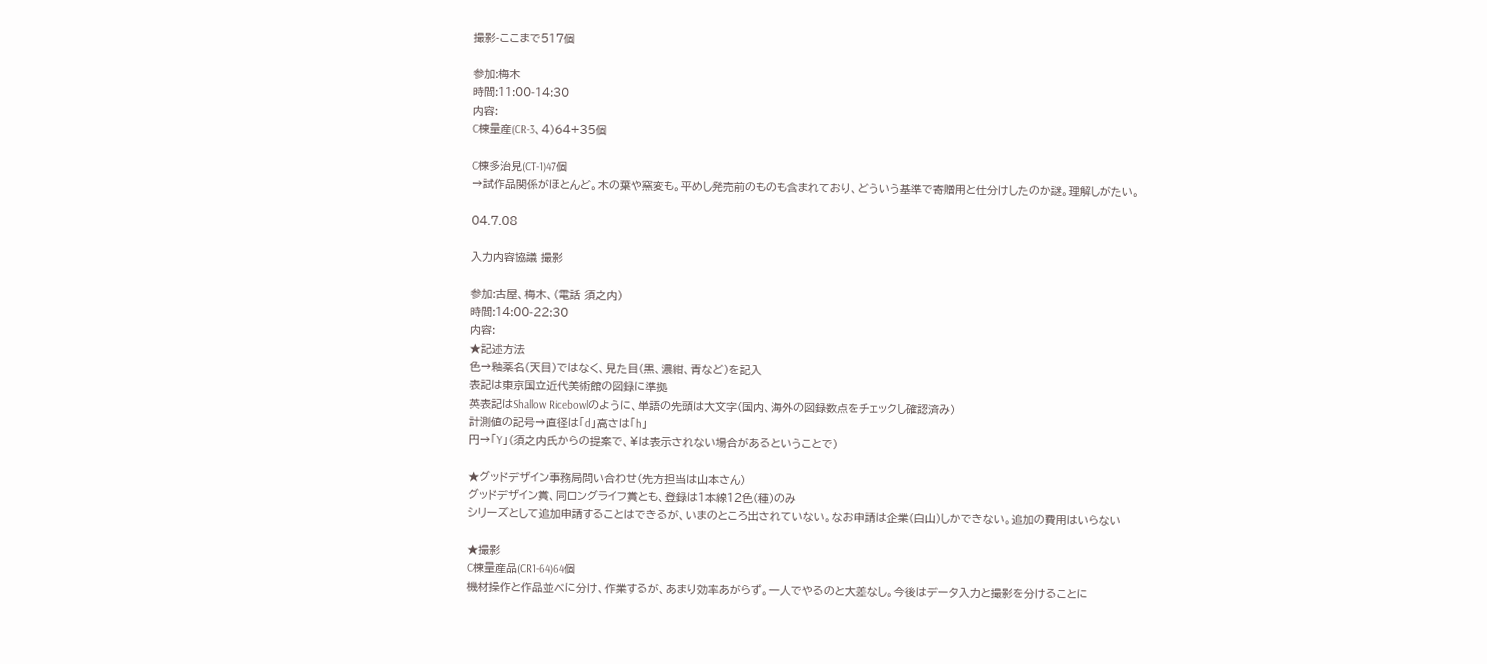撮影-ここまで517個

参加:梅木
時間:11:00-14:30
内容:
C棟量産(CR-3、4)64+35個

C棟多治見(CT-1)47個
→試作品関係がほとんど。木の葉や窯変も。平めし発売前のものも含まれており、どういう基準で寄贈用と仕分けしたのか謎。理解しがたい。

04.7.08

入力内容協議 撮影

参加:古屋、梅木、(電話 須之内)
時間:14:00-22:30
内容:
★記述方法
色→釉薬名(天目)ではなく、見た目(黒、濃紺、青など)を記入
表記は東京国立近代美術館の図録に準拠
英表記はShallow Ricebowlのように、単語の先頭は大文字(国内、海外の図録数点をチェックし確認済み)
計測値の記号→直径は「d」高さは「h」
円→「Y」(須之内氏からの提案で、¥は表示されない場合があるということで)

★グッドデザイン事務局問い合わせ(先方担当は山本さん)
グッドデザイン賞、同ロングライフ賞とも、登録は1本線12色(種)のみ
シリーズとして追加申請することはできるが、いまのところ出されていない。なお申請は企業(白山)しかできない。追加の費用はいらない

★撮影
C棟量産品(CR1-64)64個
機材操作と作品並べに分け、作業するが、あまり効率あがらず。一人でやるのと大差なし。今後はデータ入力と撮影を分けることに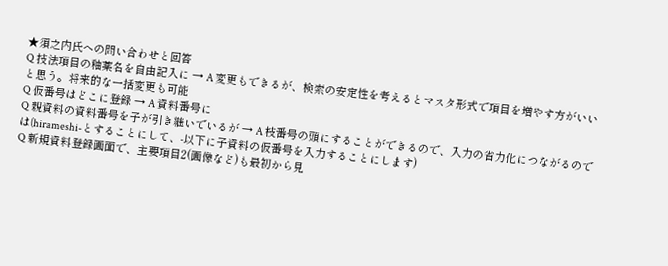★須之内氏への問い合わせと回答
Q 技法項目の釉薬名を自由記入に → A 変更もできるが、検索の安定性を考えるとマスタ形式で項目を増やす方がいいと思う。将来的な一括変更も可能
Q 仮番号はどこに登録 → A 資料番号に
Q 親資料の資料番号を子が引き継いでいるが → A 枝番号の頭にすることができるので、入力の省力化につながるのでは(hirameshi-とすることにして、-以下に子資料の仮番号を入力することにします)
Q 新規資料登録画面で、主要項目2(画像など)も最初から見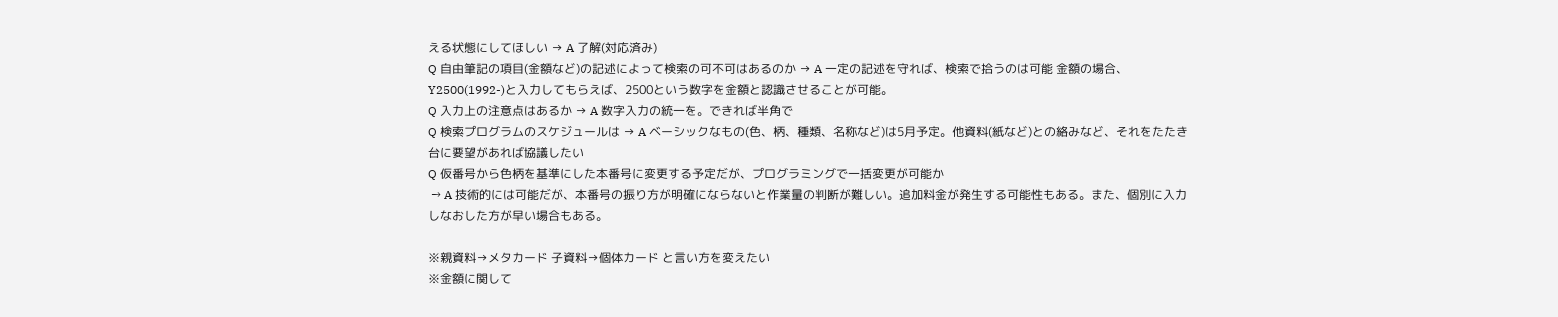える状態にしてほしい → A 了解(対応済み)
Q 自由筆記の項目(金額など)の記述によって検索の可不可はあるのか → A 一定の記述を守れば、検索で拾うのは可能 金額の場合、Y2500(1992-)と入力してもらえば、2500という数字を金額と認識させることが可能。
Q 入力上の注意点はあるか → A 数字入力の統一を。できれば半角で
Q 検索プログラムのスケジュールは → A ベーシックなもの(色、柄、種類、名称など)は5月予定。他資料(紙など)との絡みなど、それをたたき台に要望があれば協議したい
Q 仮番号から色柄を基準にした本番号に変更する予定だが、プログラミングで一括変更が可能か
 → A 技術的には可能だが、本番号の振り方が明確にならないと作業量の判断が難しい。追加料金が発生する可能性もある。また、個別に入力しなおした方が早い場合もある。

※親資料→メタカード 子資料→個体カード と言い方を変えたい
※金額に関して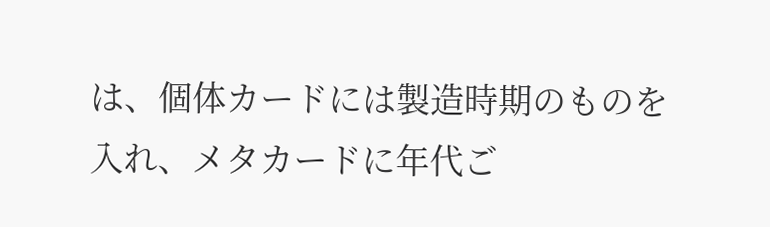は、個体カードには製造時期のものを入れ、メタカードに年代ご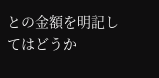との金額を明記してはどうか